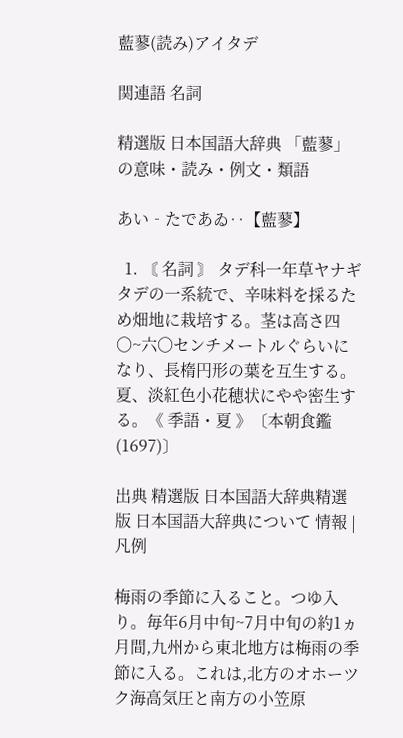藍蓼(読み)アイタデ

関連語 名詞

精選版 日本国語大辞典 「藍蓼」の意味・読み・例文・類語

あい‐たであゐ‥【藍蓼】

  1. 〘 名詞 〙 タデ科一年草ヤナギタデの一系統で、辛味料を採るため畑地に栽培する。茎は高さ四〇~六〇センチメートルぐらいになり、長楕円形の葉を互生する。夏、淡紅色小花穂状にやや密生する。《 季語・夏 》〔本朝食鑑(1697)〕

出典 精選版 日本国語大辞典精選版 日本国語大辞典について 情報 | 凡例

梅雨の季節に入ること。つゆ入り。毎年6月中旬~7月中旬の約1ヵ月間,九州から東北地方は梅雨の季節に入る。これは,北方のオホーツク海高気圧と南方の小笠原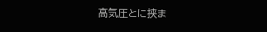高気圧とに挟ま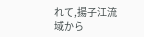れて,揚子江流域から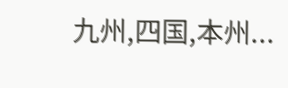九州,四国,本州...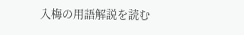入梅の用語解説を読む